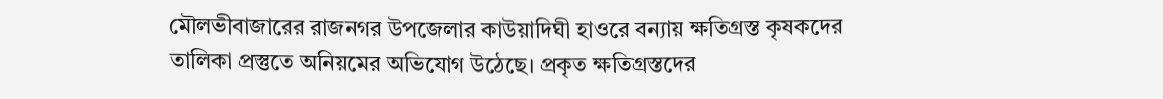মৌলভীবাজারের রাজনগর উপজেলার কাউয়াদিঘী হাওরে বন্যায় ক্ষতিগ্রস্ত কৃষকদের তালিকা প্রস্তুতে অনিয়মের অভিযোগ উঠেছে। প্রকৃত ক্ষতিগ্রস্তদের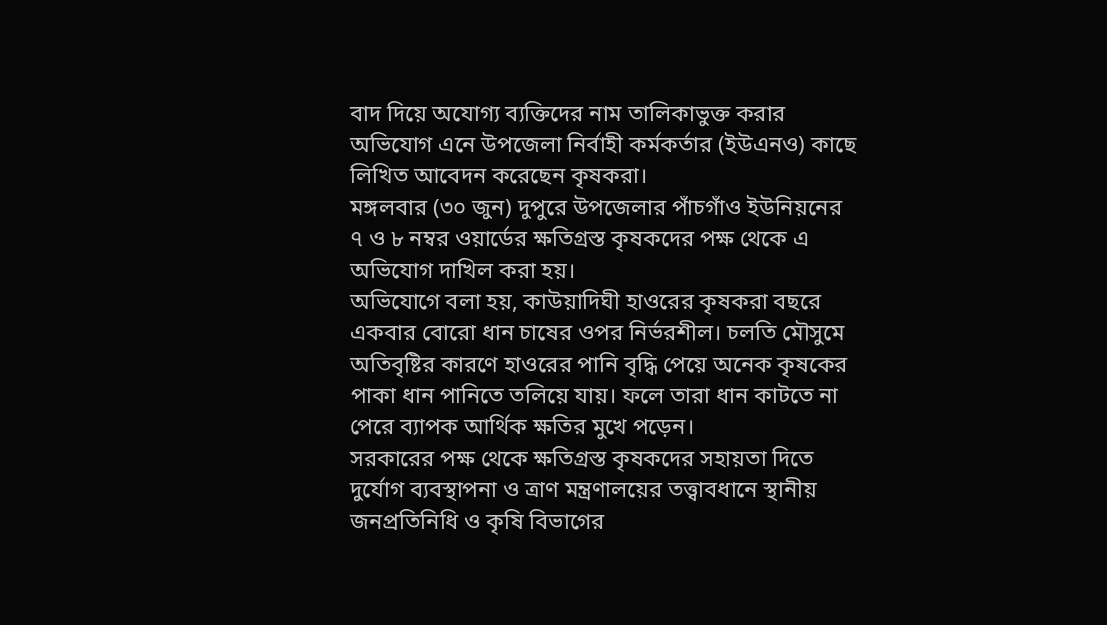বাদ দিয়ে অযোগ্য ব্যক্তিদের নাম তালিকাভুক্ত করার অভিযোগ এনে উপজেলা নির্বাহী কর্মকর্তার (ইউএনও) কাছে লিখিত আবেদন করেছেন কৃষকরা।
মঙ্গলবার (৩০ জুন) দুপুরে উপজেলার পাঁচগাঁও ইউনিয়নের ৭ ও ৮ নম্বর ওয়ার্ডের ক্ষতিগ্রস্ত কৃষকদের পক্ষ থেকে এ অভিযোগ দাখিল করা হয়।
অভিযোগে বলা হয়, কাউয়াদিঘী হাওরের কৃষকরা বছরে একবার বোরো ধান চাষের ওপর নির্ভরশীল। চলতি মৌসুমে অতিবৃষ্টির কারণে হাওরের পানি বৃদ্ধি পেয়ে অনেক কৃষকের পাকা ধান পানিতে তলিয়ে যায়। ফলে তারা ধান কাটতে না পেরে ব্যাপক আর্থিক ক্ষতির মুখে পড়েন।
সরকারের পক্ষ থেকে ক্ষতিগ্রস্ত কৃষকদের সহায়তা দিতে দুর্যোগ ব্যবস্থাপনা ও ত্রাণ মন্ত্রণালয়ের তত্ত্বাবধানে স্থানীয় জনপ্রতিনিধি ও কৃষি বিভাগের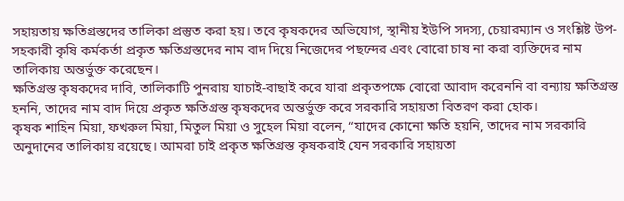সহায়তায় ক্ষতিগ্রস্তদের তালিকা প্রস্তুত করা হয়। তবে কৃষকদের অভিযোগ, স্থানীয় ইউপি সদস্য, চেয়ারম্যান ও সংশ্লিষ্ট উপ-সহকারী কৃষি কর্মকর্তা প্রকৃত ক্ষতিগ্রস্তদের নাম বাদ দিয়ে নিজেদের পছন্দের এবং বোরো চাষ না করা ব্যক্তিদের নাম তালিকায় অন্তর্ভুক্ত করেছেন।
ক্ষতিগ্রস্ত কৃষকদের দাবি, তালিকাটি পুনরায় যাচাই-বাছাই করে যারা প্রকৃতপক্ষে বোরো আবাদ করেননি বা বন্যায় ক্ষতিগ্রস্ত হননি, তাদের নাম বাদ দিয়ে প্রকৃত ক্ষতিগ্রস্ত কৃষকদের অন্তর্ভুক্ত করে সরকারি সহায়তা বিতরণ করা হোক।
কৃষক শাহিন মিয়া, ফখরুল মিয়া, মিতুল মিয়া ও সুহেল মিয়া বলেন, “যাদের কোনো ক্ষতি হয়নি, তাদের নাম সরকারি অনুদানের তালিকায় রয়েছে। আমরা চাই প্রকৃত ক্ষতিগ্রস্ত কৃষকরাই যেন সরকারি সহায়তা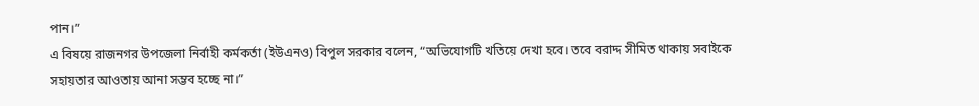পান।”
এ বিষয়ে রাজনগর উপজেলা নির্বাহী কর্মকর্তা (ইউএনও) বিপুল সরকার বলেন, “অভিযোগটি খতিয়ে দেখা হবে। তবে বরাদ্দ সীমিত থাকায় সবাইকে সহায়তার আওতায় আনা সম্ভব হচ্ছে না।”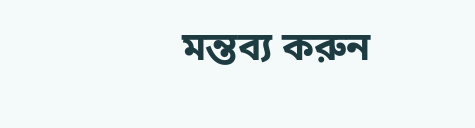মন্তব্য করুন